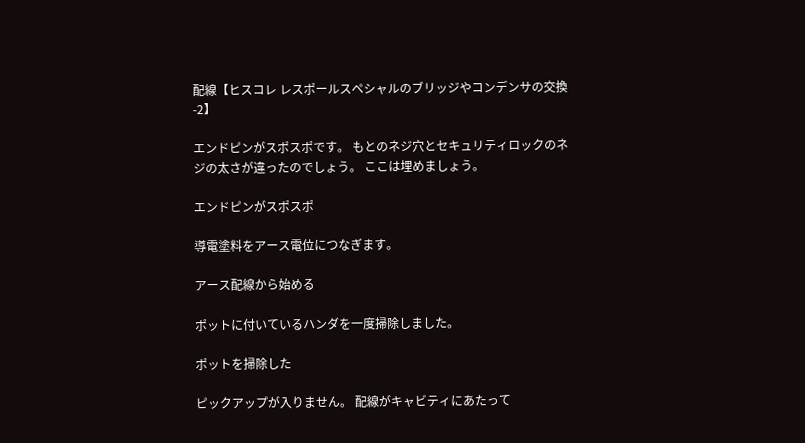配線【ヒスコレ レスポールスペシャルのブリッジやコンデンサの交換-2】

エンドピンがスポスポです。 もとのネジ穴とセキュリティロックのネジの太さが違ったのでしょう。 ここは埋めましょう。

エンドピンがスポスポ

導電塗料をアース電位につなぎます。

アース配線から始める

ポットに付いているハンダを一度掃除しました。

ポットを掃除した

ピックアップが入りません。 配線がキャビティにあたって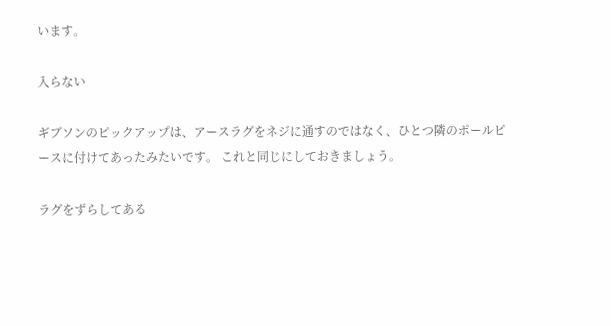います。

入らない

ギブソンのピックアップは、アースラグをネジに通すのではなく、ひとつ隣のポールピースに付けてあったみたいです。 これと同じにしておきましょう。

ラグをずらしてある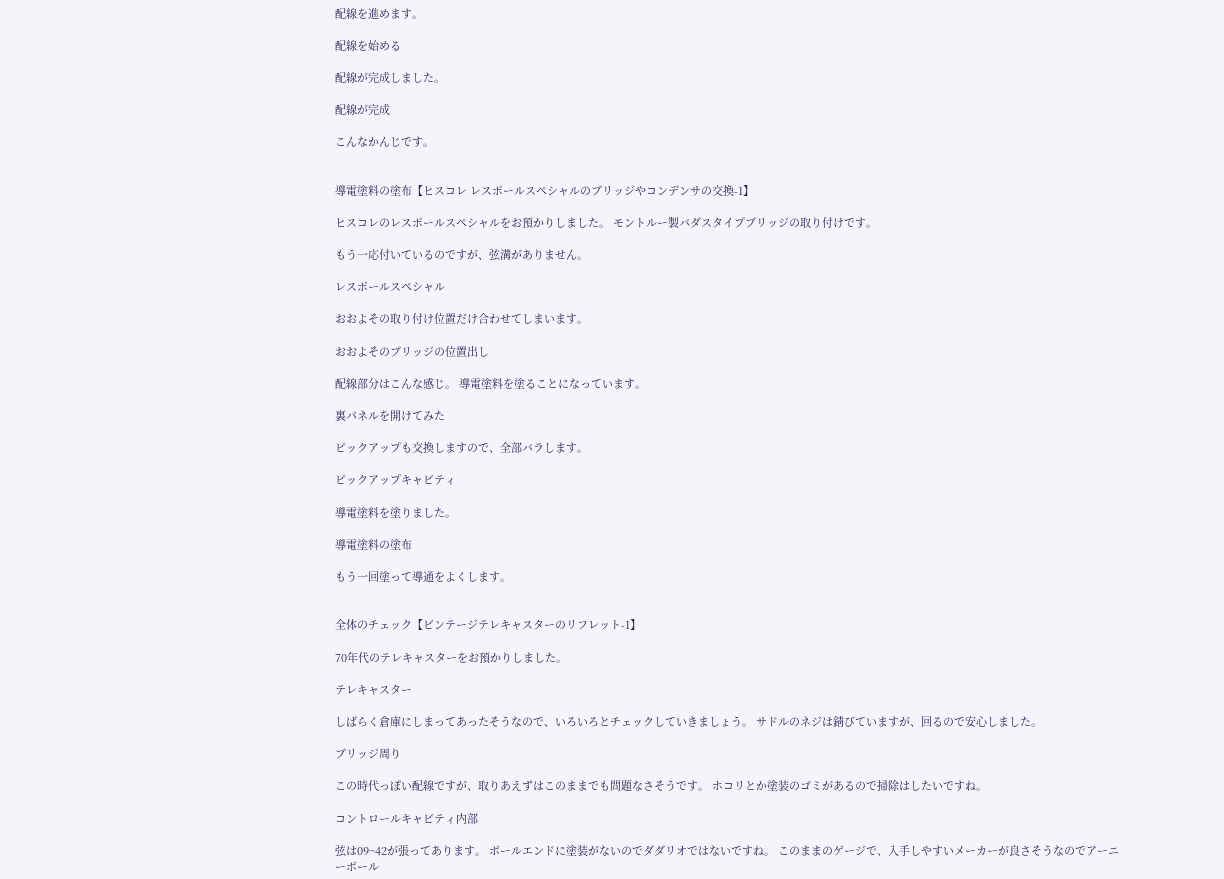配線を進めます。

配線を始める

配線が完成しました。

配線が完成

こんなかんじです。


導電塗料の塗布【ヒスコレ レスポールスペシャルのブリッジやコンデンサの交換-1】

ヒスコレのレスポールスペシャルをお預かりしました。 モントルー製バダスタイプブリッジの取り付けです。

もう一応付いているのですが、弦溝がありません。

レスポールスペシャル

おおよその取り付け位置だけ合わせてしまいます。

おおよそのブリッジの位置出し

配線部分はこんな感じ。 導電塗料を塗ることになっています。

裏パネルを開けてみた

ピックアップも交換しますので、全部バラします。

ピックアップキャビティ

導電塗料を塗りました。

導電塗料の塗布

もう一回塗って導通をよくします。


全体のチェック【ビンテージテレキャスターのリフレット-1】

70年代のテレキャスターをお預かりしました。

テレキャスター

しばらく倉庫にしまってあったそうなので、いろいろとチェックしていきましょう。 サドルのネジは錆びていますが、回るので安心しました。

ブリッジ周り

この時代っぽい配線ですが、取りあえずはこのままでも問題なさそうです。 ホコリとか塗装のゴミがあるので掃除はしたいですね。

コントロールキャビティ内部

弦は09~42が張ってあります。 ボールエンドに塗装がないのでダダリオではないですね。 このままのゲージで、入手しやすいメーカーが良さそうなのでアーニーボール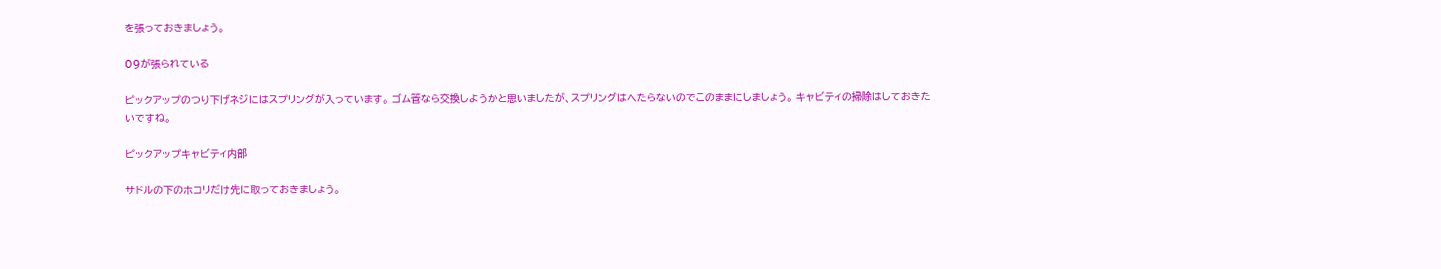を張っておきましょう。

09が張られている

ピックアップのつり下げネジにはスプリングが入っています。 ゴム管なら交換しようかと思いましたが、スプリングはへたらないのでこのままにしましょう。 キャビティの掃除はしておきたいですね。

ピックアップキャビティ内部

サドルの下のホコリだけ先に取っておきましょう。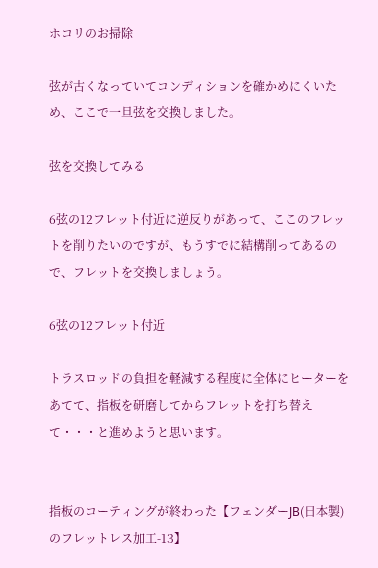ホコリのお掃除

弦が古くなっていてコンディションを確かめにくいため、ここで一旦弦を交換しました。

弦を交換してみる

6弦の12フレット付近に逆反りがあって、ここのフレットを削りたいのですが、もうすでに結構削ってあるので、フレットを交換しましょう。

6弦の12フレット付近

トラスロッドの負担を軽減する程度に全体にヒーターをあてて、指板を研磨してからフレットを打ち替えて・・・と進めようと思います。


指板のコーティングが終わった【フェンダーJB(日本製)のフレットレス加工-13】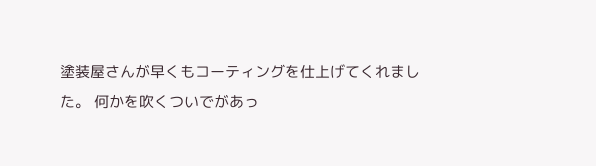塗装屋さんが早くもコーティングを仕上げてくれました。 何かを吹くついでがあっ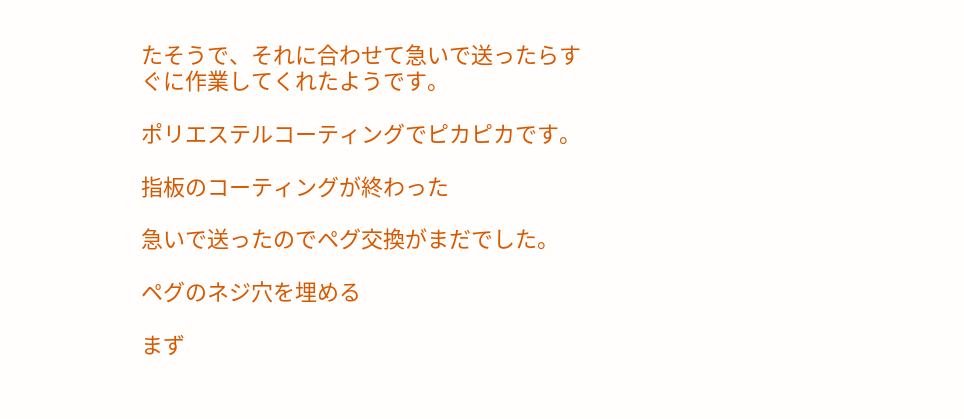たそうで、それに合わせて急いで送ったらすぐに作業してくれたようです。

ポリエステルコーティングでピカピカです。

指板のコーティングが終わった

急いで送ったのでペグ交換がまだでした。

ペグのネジ穴を埋める

まず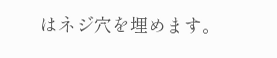はネジ穴を埋めます。